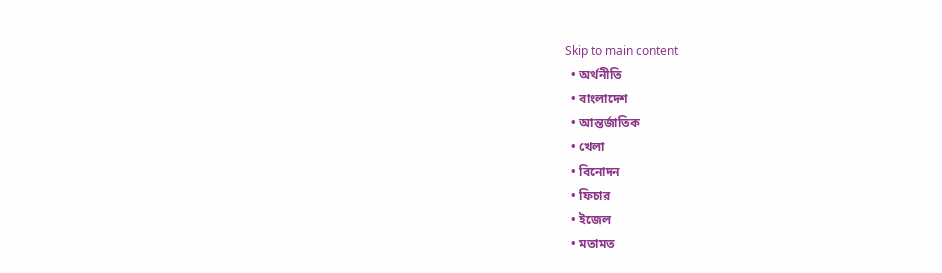Skip to main content
  • অর্থনীতি
  • বাংলাদেশ
  • আন্তর্জাতিক
  • খেলা
  • বিনোদন
  • ফিচার
  • ইজেল
  • মতামত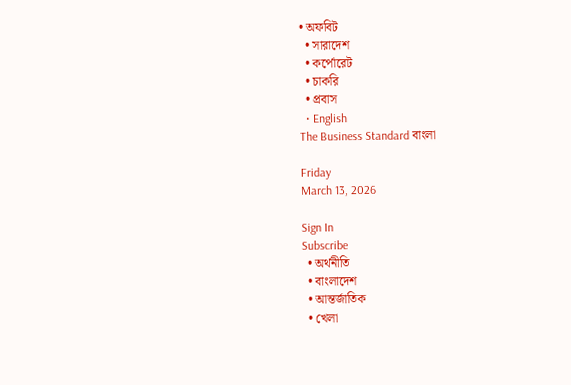• অফবিট
  • সারাদেশ
  • কর্পোরেট
  • চাকরি
  • প্রবাস
  • English
The Business Standard বাংলা

Friday
March 13, 2026

Sign In
Subscribe
  • অর্থনীতি
  • বাংলাদেশ
  • আন্তর্জাতিক
  • খেলা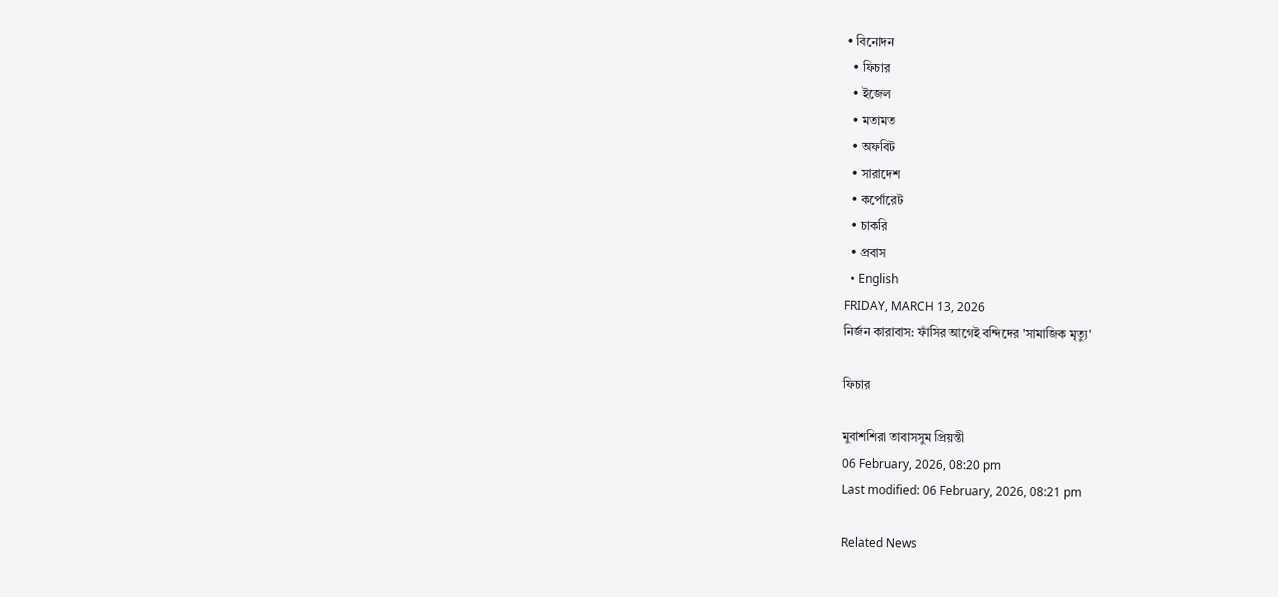• বিনোদন
  • ফিচার
  • ইজেল
  • মতামত
  • অফবিট
  • সারাদেশ
  • কর্পোরেট
  • চাকরি
  • প্রবাস
  • English
FRIDAY, MARCH 13, 2026
নির্জন কারাবাস: ফাঁসির আগেই বন্দিদের 'সামাজিক মৃত্যু'

ফিচার

মুবাশশিরা তাবাসসুম প্রিয়ন্তী
06 February, 2026, 08:20 pm
Last modified: 06 February, 2026, 08:21 pm

Related News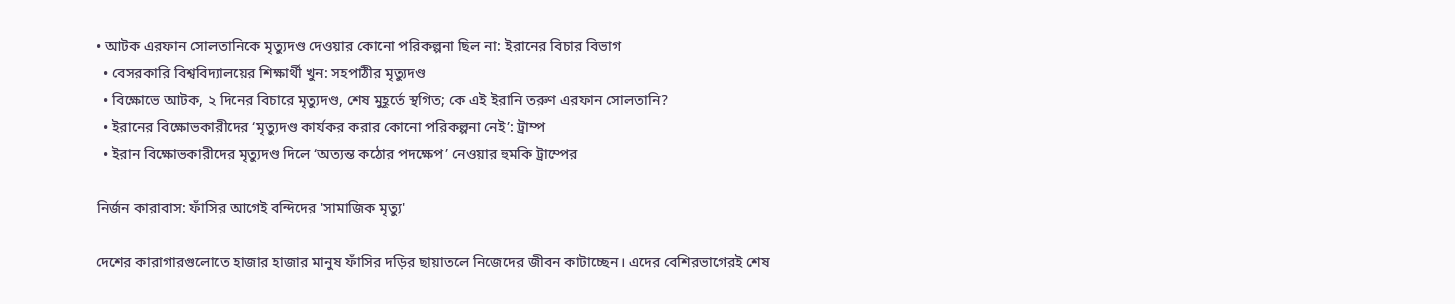• আটক এরফান সোলতানিকে মৃত্যুদণ্ড দেওয়ার কোনো পরিকল্পনা ছিল না: ইরানের বিচার বিভাগ
  • বেসরকারি বিশ্ববিদ্যালয়ের শিক্ষার্থী খুন: সহপাঠীর মৃত্যুদণ্ড
  • বিক্ষোভে আটক, ২ দিনের বিচারে মৃত্যুদণ্ড, শেষ মুহূর্তে স্থগিত; কে এই ইরানি তরুণ এরফান সোলতানি?
  • ইরানের বিক্ষোভকারীদের ‘মৃত্যুদণ্ড কার্যকর করার কোনো পরিকল্পনা নেই’: ট্রাম্প
  • ইরান বিক্ষোভকারীদের মৃত্যুদণ্ড দিলে ‘অত্যন্ত কঠোর পদক্ষেপ’ নেওয়ার হুমকি ট্রাম্পের

নির্জন কারাবাস: ফাঁসির আগেই বন্দিদের 'সামাজিক মৃত্যু'

দেশের কারাগারগুলোতে হাজার হাজার মানুষ ফাঁসির দড়ির ছায়াতলে নিজেদের জীবন কাটাচ্ছেন। এদের বেশিরভাগেরই শেষ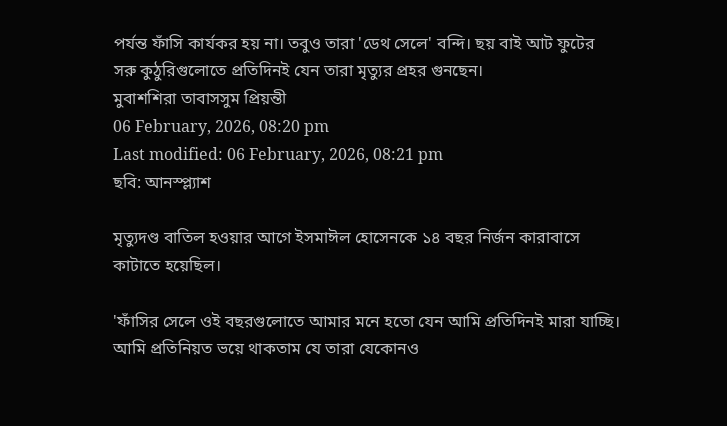পর্যন্ত ফাঁসি কার্যকর হয় না। তবুও তারা 'ডেথ সেলে' বন্দি। ছয় বাই আট ফুটের সরু কুঠুরিগুলোতে প্রতিদিনই যেন তারা মৃত্যুর প্রহর গুনছেন।
মুবাশশিরা তাবাসসুম প্রিয়ন্তী
06 February, 2026, 08:20 pm
Last modified: 06 February, 2026, 08:21 pm
ছবি: আনস্প্ল্যাশ

মৃত্যুদণ্ড বাতিল হওয়ার আগে ইসমাঈল হোসেনকে ১৪ বছর নির্জন কারাবাসে কাটাতে হয়েছিল।

'ফাঁসির সেলে ওই বছরগুলোতে আমার মনে হতো যেন আমি প্রতিদিনই মারা যাচ্ছি। আমি প্রতিনিয়ত ভয়ে থাকতাম যে তারা যেকোনও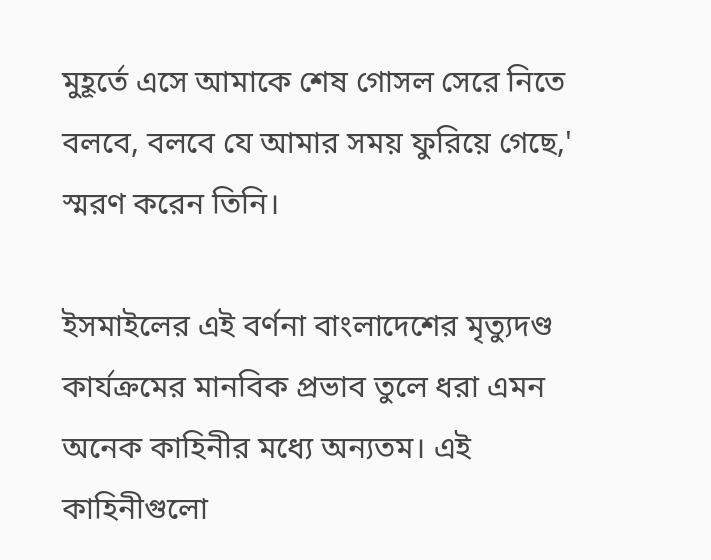মুহূর্তে এসে আমাকে শেষ গোসল সেরে নিতে বলবে, বলবে যে আমার সময় ফুরিয়ে গেছে,' স্মরণ করেন তিনি।

ইসমাইলের এই বর্ণনা বাংলাদেশের মৃত্যুদণ্ড কার্যক্রমের মানবিক প্রভাব তুলে ধরা এমন অনেক কাহিনীর মধ্যে অন্যতম। এই কাহিনীগুলো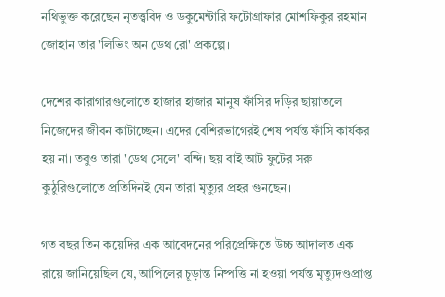নথিভুক্ত করেছেন নৃতত্ত্ববিদ ও ডকুমেন্টারি ফটোগ্রাফার মোশফিকুর রহমান জোহান তার 'লিভিং অন ডেথ রো' প্রকল্পে।

দেশের কারাগারগুলোতে হাজার হাজার মানুষ ফাঁসির দড়ির ছায়াতলে নিজেদের জীবন কাটাচ্ছেন। এদের বেশিরভাগেরই শেষ পর্যন্ত ফাঁসি কার্যকর হয় না। তবুও তারা 'ডেথ সেলে' বন্দি। ছয় বাই আট ফুটের সরু কুঠুরিগুলোতে প্রতিদিনই যেন তারা মৃত্যুর প্রহর গুনছেন।

গত বছর তিন কয়েদির এক আবেদনের পরিপ্রেক্ষিতে উচ্চ আদালত এক রায়ে জানিয়েছিল যে, আপিলের চূড়ান্ত নিষ্পত্তি না হওয়া পর্যন্ত মৃত্যুদণ্ডপ্রাপ্ত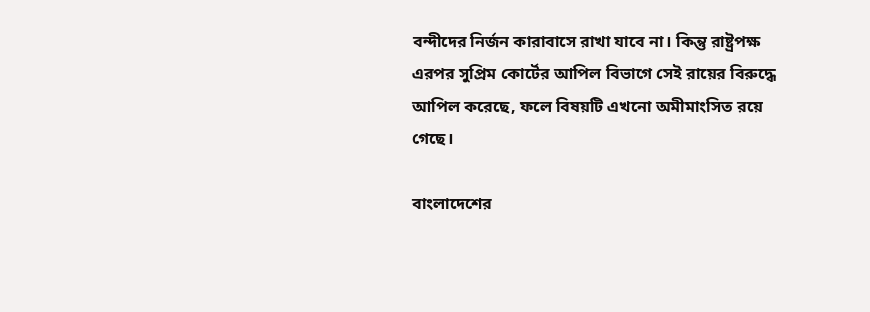বন্দীদের নির্জন কারাবাসে রাখা যাবে না। কিন্তু রাষ্ট্রপক্ষ এরপর সুপ্রিম কোর্টের আপিল বিভাগে সেই রায়ের বিরুদ্ধে আপিল করেছে, ফলে বিষয়টি এখনো অমীমাংসিত রয়ে গেছে।

বাংলাদেশের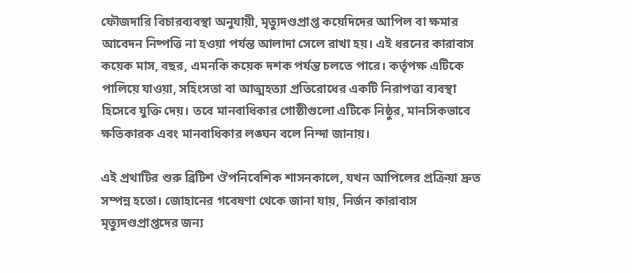ফৌজদারি বিচারব্যবস্থা অনুযায়ী, মৃত্যুদণ্ডপ্রাপ্ত কয়েদিদের আপিল বা ক্ষমার আবেদন নিষ্পত্তি না হওয়া পর্যন্ত আলাদা সেলে রাখা হয়। এই ধরনের কারাবাস কয়েক মাস, বছর, এমনকি কয়েক দশক পর্যন্ত চলতে পারে। কর্তৃপক্ষ এটিকে পালিয়ে যাওয়া, সহিংসতা বা আত্মহত্যা প্রতিরোধের একটি নিরাপত্তা ব্যবস্থা হিসেবে যুক্তি দেয়। তবে মানবাধিকার গোষ্ঠীগুলো এটিকে নিষ্ঠুর, মানসিকভাবে ক্ষতিকারক এবং মানবাধিকার লঙ্ঘন বলে নিন্দা জানায়।

এই প্রথাটির শুরু ব্রিটিশ ঔপনিবেশিক শাসনকালে, যখন আপিলের প্রক্রিয়া দ্রুত সম্পন্ন হতো। জোহানের গবেষণা থেকে জানা যায়, নির্জন কারাবাস মৃত্যুদণ্ডপ্রাপ্তদের জন্য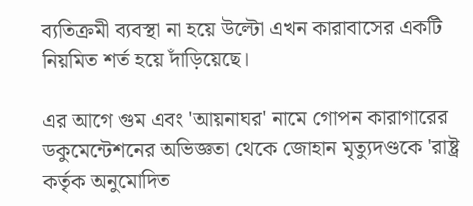ব্যতিক্রমী ব্যবস্থা না হয়ে উল্টো এখন কারাবাসের একটি নিয়মিত শর্ত হয়ে দাঁড়িয়েছে।

এর আগে গুম এবং 'আয়নাঘর' নামে গোপন কারাগারের ডকুমেন্টেশনের অভিজ্ঞতা থেকে জোহান মৃত্যুদণ্ডকে 'রাষ্ট্র কর্তৃক অনুমোদিত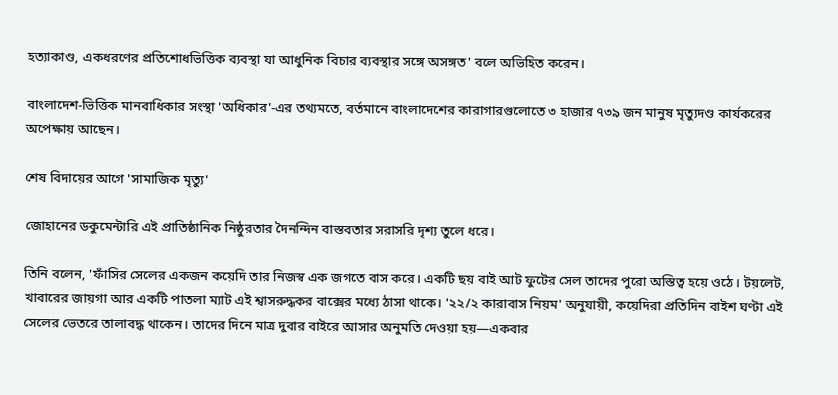হত্যাকাণ্ড, একধরণের প্রতিশোধভিত্তিক ব্যবস্থা যা আধুনিক বিচার ব্যবস্থার সঙ্গে অসঙ্গত' বলে অভিহিত করেন।

বাংলাদেশ-ভিত্তিক মানবাধিকার সংস্থা 'অধিকার'-এর তথ্যমতে, বর্তমানে বাংলাদেশের কারাগারগুলোতে ৩ হাজার ৭৩৯ জন মানুষ মৃত্যুদণ্ড কার্যকরের অপেক্ষায় আছেন।

শেষ বিদায়ের আগে 'সামাজিক মৃত্যু'

জোহানের ডকুমেন্টারি এই প্রাতিষ্ঠানিক নিষ্ঠুরতার দৈনন্দিন বাস্তবতার সরাসরি দৃশ্য তুলে ধরে।

তিনি বলেন, 'ফাঁসির সেলের একজন কয়েদি তার নিজস্ব এক জগতে বাস করে। একটি ছয় বাই আট ফুটের সেল তাদের পুরো অস্তিত্ব হয়ে ওঠে। টয়লেট, খাবারের জায়গা আর একটি পাতলা ম্যাট এই শ্বাসরুদ্ধকর বাক্সের মধ্যে ঠাসা থাকে। '২২/২ কারাবাস নিয়ম' অনুযায়ী, কয়েদিরা প্রতিদিন বাইশ ঘণ্টা এই সেলের ভেতরে তালাবদ্ধ থাকেন। তাদের দিনে মাত্র দুবার বাইরে আসার অনুমতি দেওয়া হয়—একবার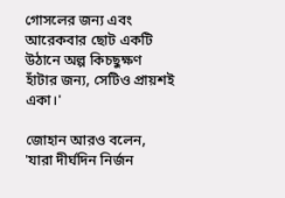গোসলের জন্য এবং আরেকবার ছোট একটি উঠানে অল্প কিচছুক্ষণ হাঁটার জন্য, সেটিও প্রায়শই একা।'

জোহান আরও বলেন, 'যারা দীর্ঘদিন নির্জন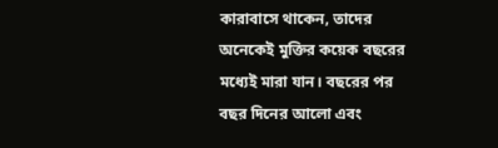কারাবাসে থাকেন, তাদের অনেকেই মুক্তির কয়েক বছরের মধ্যেই মারা যান। বছরের পর বছর দিনের আলো এবং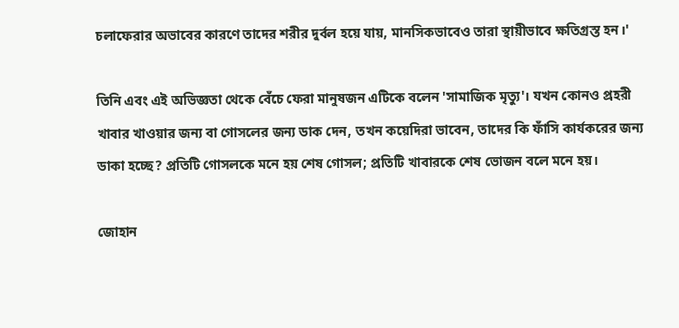চলাফেরার অভাবের কারণে তাদের শরীর দুর্বল হয়ে যায়, মানসিকভাবেও তারা স্থায়ীভাবে ক্ষতিগ্রস্ত হন।'

তিনি এবং এই অভিজ্ঞতা থেকে বেঁচে ফেরা মানুষজন এটিকে বলেন 'সামাজিক মৃত্যু'। যখন কোনও প্রহরী খাবার খাওয়ার জন্য বা গোসলের জন্য ডাক দেন, তখন কয়েদিরা ভাবেন, তাদের কি ফাঁসি কার্যকরের জন্য ডাকা হচ্ছে? প্রতিটি গোসলকে মনে হয় শেষ গোসল; প্রতিটি খাবারকে শেষ ভোজন বলে মনে হয়।

জোহান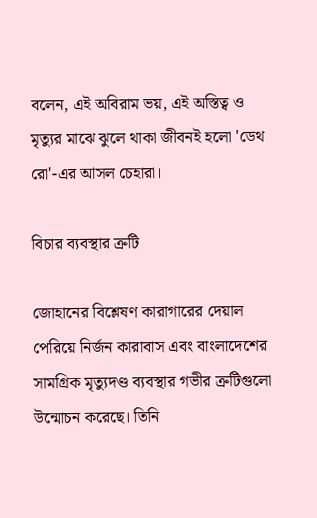বলেন, এই অবিরাম ভয়, এই অস্তিত্ব ও মৃত্যুর মাঝে ঝুলে থাকা জীবনই হলো 'ডেথ রো'-এর আসল চেহারা।

বিচার ব্যবস্থার ত্রুটি

জোহানের বিশ্লেষণ কারাগারের দেয়াল পেরিয়ে নির্জন কারাবাস এবং বাংলাদেশের সামগ্রিক মৃত্যুদণ্ড ব্যবস্থার গভীর ত্রুটিগুলো উন্মোচন করেছে। তিনি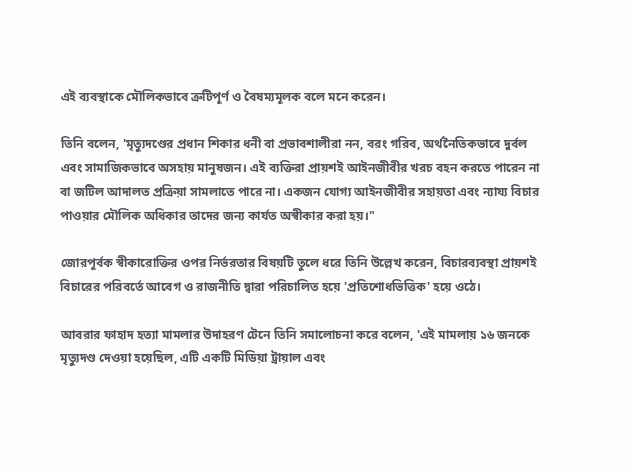এই ব্যবস্থাকে মৌলিকভাবে ত্রুটিপূর্ণ ও বৈষম্যমূলক বলে মনে করেন।

তিনি বলেন, 'মৃত্যুদণ্ডের প্রধান শিকার ধনী বা প্রভাবশালীরা নন, বরং গরিব, অর্থনৈতিকভাবে দুর্বল এবং সামাজিকভাবে অসহায় মানুষজন। এই ব্যক্তিরা প্রায়শই আইনজীবীর খরচ বহন করতে পারেন না বা জটিল আদালত প্রক্রিয়া সামলাতে পারে না। একজন যোগ্য আইনজীবীর সহায়তা এবং ন্যায্য বিচার পাওয়ার মৌলিক অধিকার তাদের জন্য কার্যত অস্বীকার করা হয়।"

জোরপূর্বক স্বীকারোক্তির ওপর নির্ভরতার বিষয়টি তুলে ধরে তিনি উল্লেখ করেন, বিচারব্যবস্থা প্রায়শই বিচারের পরিবর্তে আবেগ ও রাজনীতি দ্বারা পরিচালিত হয়ে 'প্রতিশোধভিত্তিক' হয়ে ওঠে।

আবরার ফাহাদ হত্যা মামলার উদাহরণ টেনে তিনি সমালোচনা করে বলেন, 'এই মামলায় ১৬ জনকে মৃত্যুদণ্ড দেওয়া হয়েছিল, এটি একটি মিডিয়া ট্রায়াল এবং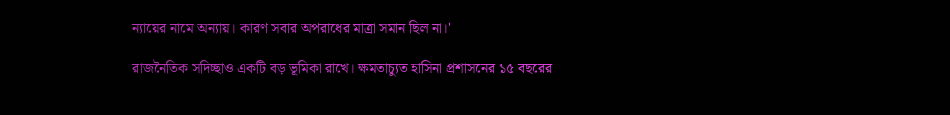ন্যায়ের নামে অন্যায়। কারণ সবার অপরাধের মাত্রা সমান ছিল না।'

রাজনৈতিক সদিচ্ছাও একটি বড় ভূমিকা রাখে। ক্ষমতাচ্যুত হাসিনা প্রশাসনের ১৫ বছরের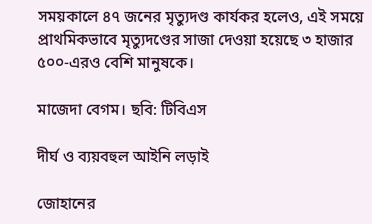সময়কালে ৪৭ জনের মৃত্যুদণ্ড কার্যকর হলেও, এই সময়ে প্রাথমিকভাবে মৃত্যুদণ্ডের সাজা দেওয়া হয়েছে ৩ হাজার ৫০০-এরও বেশি মানুষকে।

মাজেদা বেগম। ছবি: টিবিএস

দীর্ঘ ও ব্যয়বহুল আইনি লড়াই

জোহানের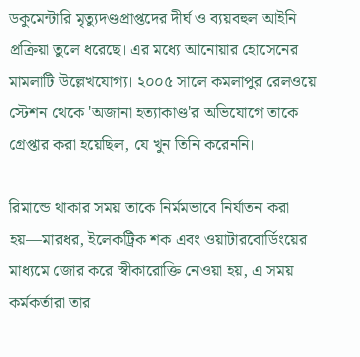ডকুমেন্টারি মৃত্যুদণ্ডপ্রাপ্তদের দীর্ঘ ও ব্যয়বহুল আইনি প্রক্রিয়া তুলে ধরেছে। এর মধ্যে আনোয়ার হোসেনের মামলাটি উল্লেখযোগ্য। ২০০৫ সালে কমলাপুর রেলওয়ে স্টেশন থেকে 'অজানা হত্যাকাণ্ড'র অভিযোগে তাকে গ্রেপ্তার করা হয়েছিল, যে খুন তিনি করেননি।

রিমান্ডে থাকার সময় তাকে নির্মমভাবে নির্যাতন করা হয়—মারধর, ইলেকট্রিক শক এবং ওয়াটারবোর্ডিংয়ের মাধ্যমে জোর করে স্বীকারোক্তি নেওয়া হয়, এ সময় কর্মকর্তারা তার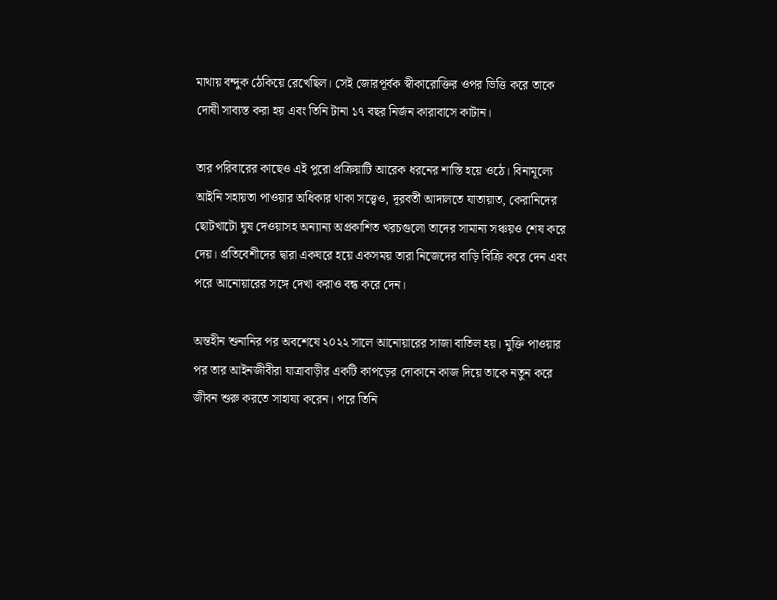মাথায় বন্দুক ঠেকিয়ে রেখেছিল। সেই জোরপূর্বক স্বীকারোক্তির ওপর ভিত্তি করে তাকে দোষী সাব্যস্ত করা হয় এবং তিনি টানা ১৭ বছর নির্জন কারাবাসে কাটান।

তার পরিবারের কাছেও এই পুরো প্রক্রিয়াটি আরেক ধরনের শাস্তি হয়ে ওঠে। বিনামূল্যে আইনি সহায়তা পাওয়ার অধিকার থাকা সত্ত্বেও, দূরবর্তী আদালতে যাতায়াত, কেরানিদের ছোটখাটো ঘুষ দেওয়াসহ অন্যান্য অপ্রকাশিত খরচগুলো তাদের সামান্য সঞ্চয়ও শেষ করে দেয়। প্রতিবেশীদের দ্বারা একঘরে হয়ে একসময় তারা নিজেদের বাড়ি বিক্রি করে দেন এবং পরে আনোয়ারের সঙ্গে দেখা করাও বন্ধ করে দেন।

অন্তহীন শুনানির পর অবশেষে ২০২২ সালে আনোয়ারের সাজা বাতিল হয়। মুক্তি পাওয়ার পর তার আইনজীবীরা যাত্রাবাড়ীর একটি কাপড়ের দোকানে কাজ দিয়ে তাকে নতুন করে জীবন শুরু করতে সাহায্য করেন। পরে তিনি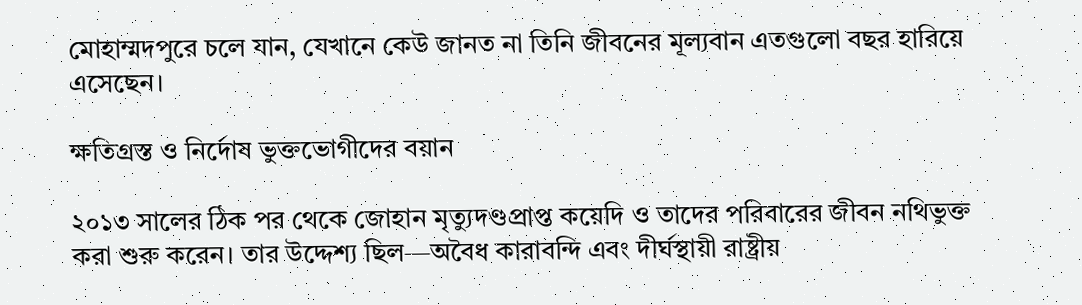মোহাম্মদপুরে চলে যান, যেখানে কেউ জানত না তিনি জীবনের মূল্যবান এতগুলো বছর হারিয়ে এসেছেন।

ক্ষতিগ্রস্ত ও নির্দোষ ভুক্তভোগীদের বয়ান

২০১৩ সালের ঠিক পর থেকে জোহান মৃত্যুদণ্ডপ্রাপ্ত কয়েদি ও তাদের পরিবারের জীবন নথিভুক্ত করা শুরু করেন। তার উদ্দেশ্য ছিল—অবৈধ কারাবন্দি এবং দীর্ঘস্থায়ী রাষ্ট্রীয়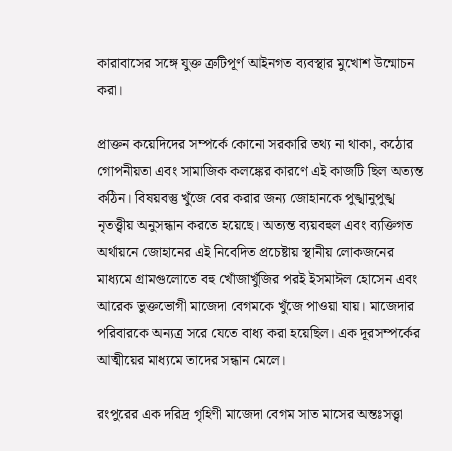কারাবাসের সঙ্গে যুক্ত ত্রুটিপূর্ণ আইনগত ব্যবস্থার মুখোশ উন্মোচন করা।

প্রাক্তন কয়েদিদের সম্পর্কে কোনো সরকারি তথ্য না থাকা, কঠোর গোপনীয়তা এবং সামাজিক কলঙ্কের কারণে এই কাজটি ছিল অত্যন্ত কঠিন। বিষয়বস্তু খুঁজে বের করার জন্য জোহানকে পুঙ্খানুপুঙ্খ নৃতত্ত্বীয় অনুসন্ধান করতে হয়েছে। অত্যন্ত ব্যয়বহুল এবং ব্যক্তিগত অর্থায়নে জোহানের এই নিবেদিত প্রচেষ্টায় স্থানীয় লোকজনের মাধ্যমে গ্রামগুলোতে বহু খোঁজাখুঁজির পরই ইসমাঈল হোসেন এবং আরেক ভুক্তভোগী মাজেদা বেগমকে খুঁজে পাওয়া যায়। মাজেদার পরিবারকে অন্যত্র সরে যেতে বাধ্য করা হয়েছিল। এক দূরসম্পর্কের আত্মীয়ের মাধ্যমে তাদের সন্ধান মেলে।

রংপুরের এক দরিদ্র গৃহিণী মাজেদা বেগম সাত মাসের অন্তঃসত্ত্বা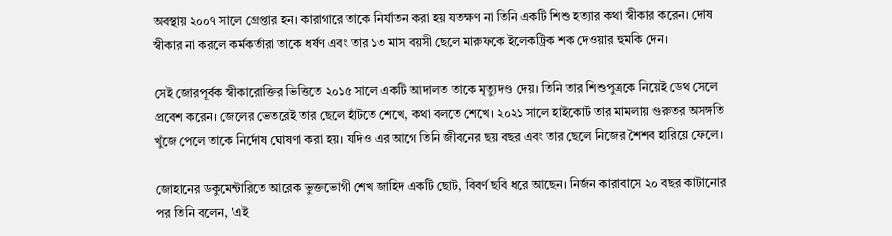অবস্থায় ২০০৭ সালে গ্রেপ্তার হন। কারাগারে তাকে নির্যাতন করা হয় যতক্ষণ না তিনি একটি শিশু হত্যার কথা স্বীকার করেন। দোষ স্বীকার না করলে কর্মকর্তারা তাকে ধর্ষণ এবং তার ১৩ মাস বয়সী ছেলে মারুফকে ইলেকট্রিক শক দেওয়ার হুমকি দেন।

সেই জোরপূর্বক স্বীকারোক্তির ভিত্তিতে ২০১৫ সালে একটি আদালত তাকে মৃত্যুদণ্ড দেয়। তিনি তার শিশুপুত্রকে নিয়েই ডেথ সেলে প্রবেশ করেন। জেলের ভেতরেই তার ছেলে হাঁটতে শেখে, কথা বলতে শেখে। ২০২১ সালে হাইকোর্ট তার মামলায় গুরুতর অসঙ্গতি খুঁজে পেলে তাকে নির্দোষ ঘোষণা করা হয়। যদিও এর আগে তিনি জীবনের ছয় বছর এবং তার ছেলে নিজের শৈশব হারিয়ে ফেলে।

জোহানের ডকুমেন্টারিতে আরেক ভুক্তভোগী শেখ জাহিদ একটি ছোট, বিবর্ণ ছবি ধরে আছেন। নির্জন কারাবাসে ২০ বছর কাটানোর পর তিনি বলেন, 'এই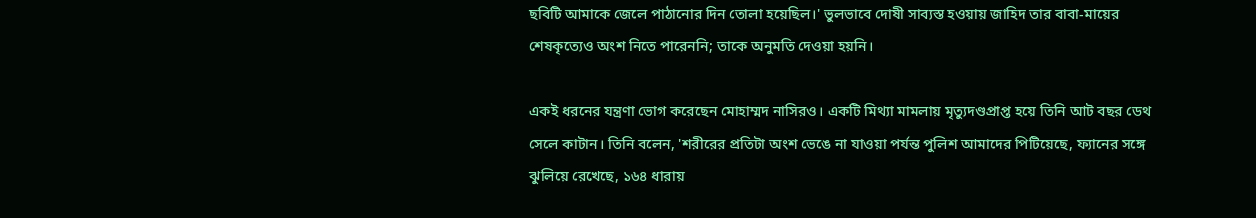ছবিটি আমাকে জেলে পাঠানোর দিন তোলা হয়েছিল।' ভুলভাবে দোষী সাব্যস্ত হওয়ায় জাহিদ তার বাবা-মায়ের শেষকৃত্যেও অংশ নিতে পারেননি; তাকে অনুমতি দেওয়া হয়নি।

একই ধরনের যন্ত্রণা ভোগ করেছেন মোহাম্মদ নাসিরও। একটি মিথ্যা মামলায় মৃত্যুদণ্ডপ্রাপ্ত হয়ে তিনি আট বছর ডেথ সেলে কাটান। তিনি বলেন, 'শরীরের প্রতিটা অংশ ভেঙে না যাওয়া পর্যন্ত পুলিশ আমাদের পিটিয়েছে, ফ্যানের সঙ্গে ঝুলিয়ে রেখেছে, ১৬৪ ধারায়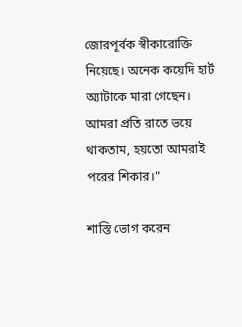জোরপূর্বক স্বীকারোক্তি নিয়েছে। অনেক কয়েদি হার্ট অ্যাটাকে মারা গেছেন। আমরা প্রতি রাতে ভয়ে থাকতাম, হয়তো আমরাই পরের শিকার।"

শাস্তি ভোগ করেন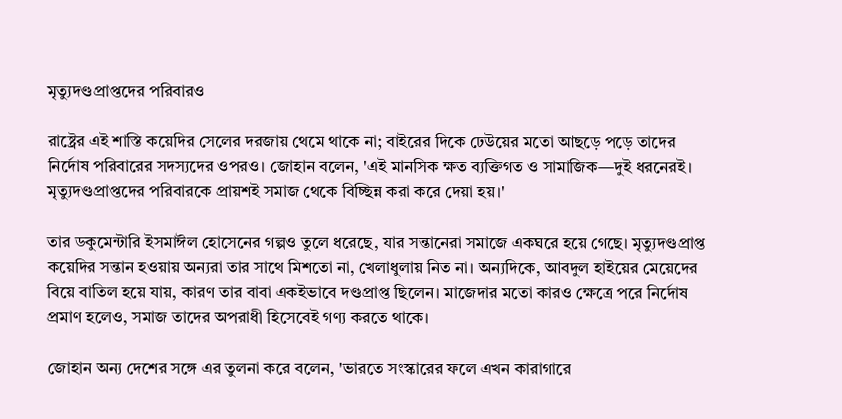মৃত্যুদণ্ডপ্রাপ্তদের পরিবারও

রাষ্ট্রের এই শাস্তি কয়েদির সেলের দরজায় থেমে থাকে না; বাইরের দিকে ঢেউয়ের মতো আছড়ে পড়ে তাদের নির্দোষ পরিবারের সদস্যদের ওপরও। জোহান বলেন, 'এই মানসিক ক্ষত ব্যক্তিগত ও সামাজিক—দুই ধরনেরই। মৃত্যুদণ্ডপ্রাপ্তদের পরিবারকে প্রায়শই সমাজ থেকে বিচ্ছিন্ন করা করে দেয়া হয়।'

তার ডকুমেন্টারি ইসমাঈল হোসেনের গল্পও তুলে ধরেছে, যার সন্তানেরা সমাজে একঘরে হয়ে গেছে। মৃত্যুদণ্ডপ্রাপ্ত কয়েদির সন্তান হওয়ায় অন্যরা তার সাথে মিশতো না, খেলাধুলায় নিত না। অন্যদিকে, আবদুল হাইয়ের মেয়েদের বিয়ে বাতিল হয়ে যায়, কারণ তার বাবা একইভাবে দণ্ডপ্রাপ্ত ছিলেন। মাজেদার মতো কারও ক্ষেত্রে পরে নির্দোষ প্রমাণ হলেও, সমাজ তাদের অপরাধী হিসেবেই গণ্য করতে থাকে।

জোহান অন্য দেশের সঙ্গে এর তুলনা করে বলেন, 'ভারতে সংস্কারের ফলে এখন কারাগারে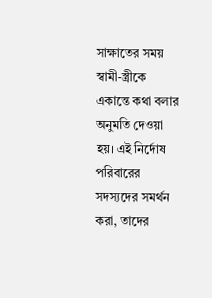সাক্ষাতের সময় স্বামী-স্ত্রীকে একান্তে কথা বলার অনুমতি দেওয়া হয়। এই নির্দোষ পরিবারের সদস্যদের সমর্থন করা, তাদের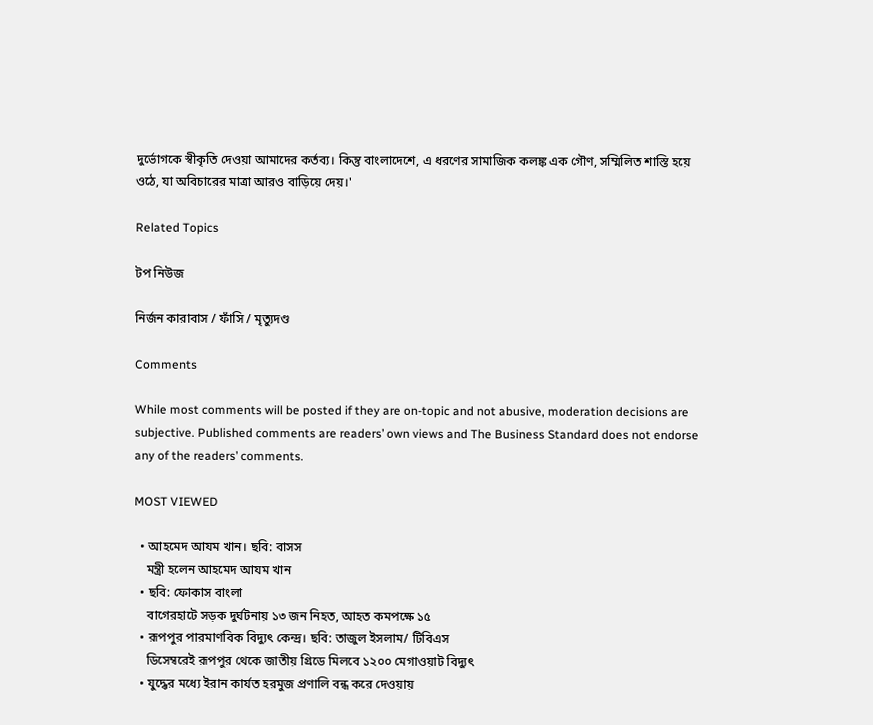দুর্ভোগকে স্বীকৃতি দেওয়া আমাদের কর্তব্য। কিন্তু বাংলাদেশে, এ ধরণের সামাজিক কলঙ্ক এক গৌণ, সম্মিলিত শাস্তি হয়ে ওঠে, যা অবিচারের মাত্রা আরও বাড়িয়ে দেয়।'

Related Topics

টপ নিউজ

নির্জন কারাবাস / ফাঁসি / মৃত্যুদণ্ড

Comments

While most comments will be posted if they are on-topic and not abusive, moderation decisions are subjective. Published comments are readers’ own views and The Business Standard does not endorse any of the readers’ comments.

MOST VIEWED

  • আহমেদ আযম খান। ছবি: বাসস
    মন্ত্রী হলেন আহমেদ আযম খান
  • ছবি: ফোকাস বাংলা
    বাগেরহাটে সড়ক দুর্ঘটনায় ১৩ জন নিহত, আহত কমপক্ষে ১৫
  • রূপপুর পারমাণবিক বিদ্যুৎ কেন্দ্র। ছবি: তাজুল ইসলাম/ টিবিএস
    ডিসেম্বরেই রূপপুর থেকে জাতীয় গ্রিডে মিলবে ১২০০ মেগাওয়াট বিদ্যুৎ
  • যুদ্ধের মধ্যে ইরান কার্যত হরমুজ প্রণালি বন্ধ করে দেওয়ায়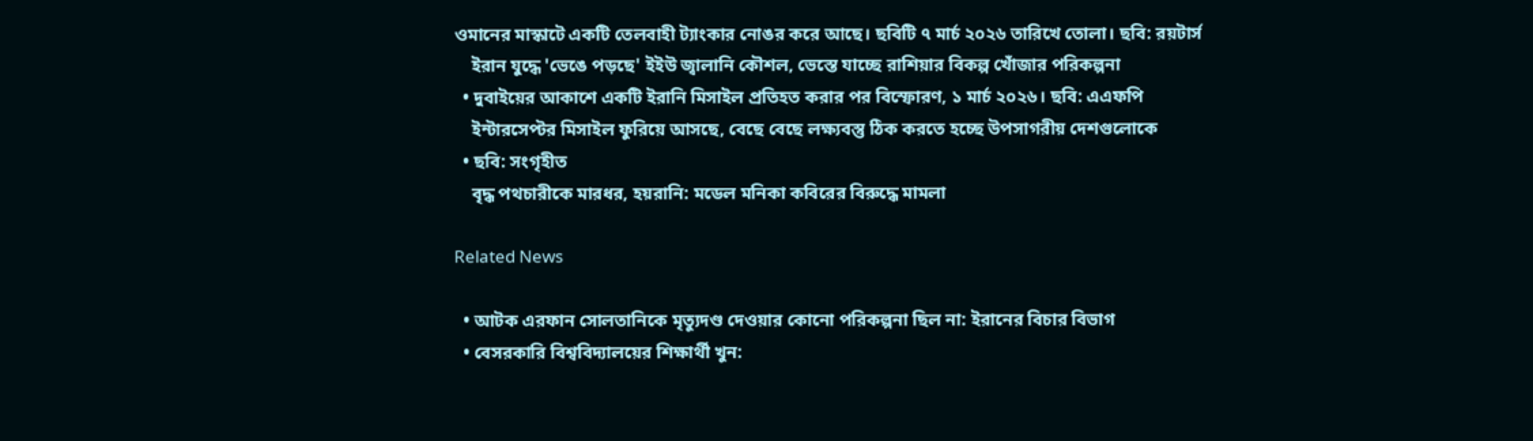ওমানের মাস্কাটে একটি তেলবাহী ট্যাংকার নোঙর করে আছে। ছবিটি ৭ মার্চ ২০২৬ তারিখে তোলা। ছবি: রয়টার্স
    ইরান যুদ্ধে 'ভেঙে পড়ছে' ইইউ জ্বালানি কৌশল, ভেস্তে যাচ্ছে রাশিয়ার বিকল্প খোঁজার পরিকল্পনা
  • দুবাইয়ের আকাশে একটি ইরানি মিসাইল প্রতিহত করার পর বিস্ফোরণ, ১ মার্চ ২০২৬। ছবি: এএফপি
    ইন্টারসেপ্টর মিসাইল ফুরিয়ে আসছে, বেছে বেছে লক্ষ্যবস্তু ঠিক করতে হচ্ছে উপসাগরীয় দেশগুলোকে
  • ছবি: সংগৃহীত
    বৃদ্ধ পথচারীকে মারধর, হয়রানি: মডেল মনিকা কবিরের বিরুদ্ধে মামলা

Related News

  • আটক এরফান সোলতানিকে মৃত্যুদণ্ড দেওয়ার কোনো পরিকল্পনা ছিল না: ইরানের বিচার বিভাগ
  • বেসরকারি বিশ্ববিদ্যালয়ের শিক্ষার্থী খুন: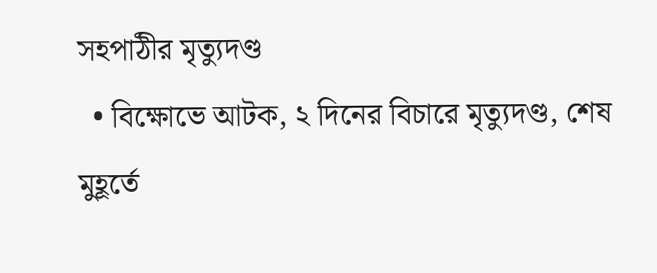সহপাঠীর মৃত্যুদণ্ড
  • বিক্ষোভে আটক, ২ দিনের বিচারে মৃত্যুদণ্ড, শেষ মুহূর্তে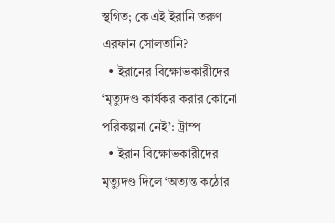স্থগিত; কে এই ইরানি তরুণ এরফান সোলতানি?
  • ইরানের বিক্ষোভকারীদের ‘মৃত্যুদণ্ড কার্যকর করার কোনো পরিকল্পনা নেই’: ট্রাম্প
  • ইরান বিক্ষোভকারীদের মৃত্যুদণ্ড দিলে ‘অত্যন্ত কঠোর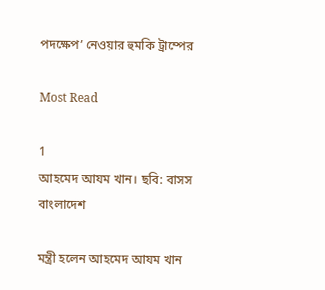পদক্ষেপ’ নেওয়ার হুমকি ট্রাম্পের

Most Read

1
আহমেদ আযম খান। ছবি: বাসস
বাংলাদেশ

মন্ত্রী হলেন আহমেদ আযম খান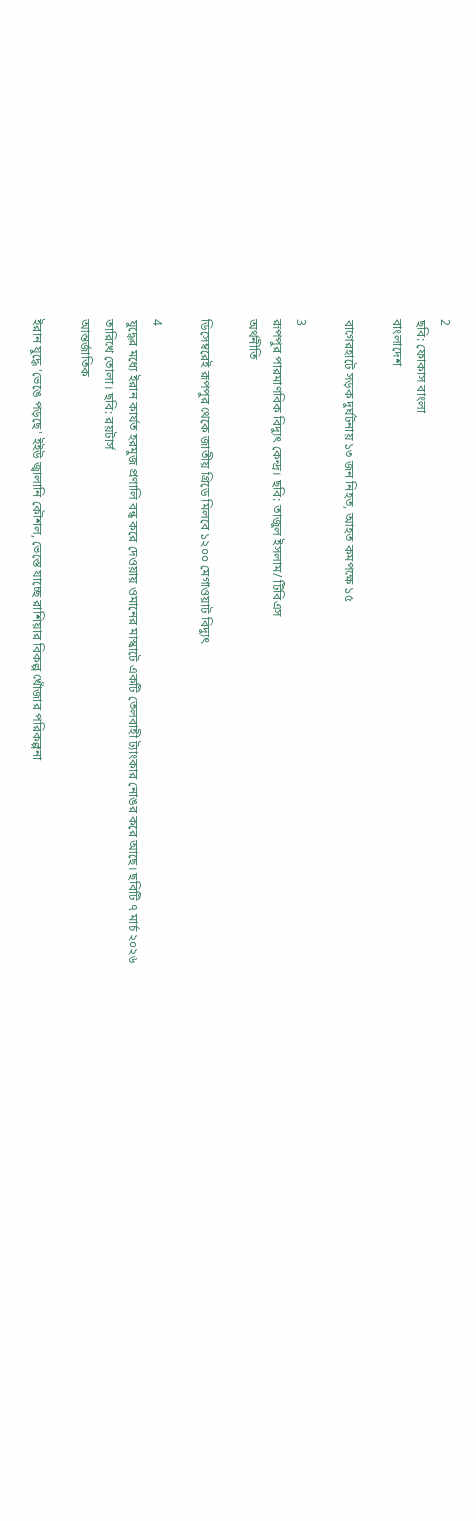2
ছবি: ফোকাস বাংলা
বাংলাদেশ

বাগেরহাটে সড়ক দুর্ঘটনায় ১৩ জন নিহত, আহত কমপক্ষে ১৫

3
রূপপুর পারমাণবিক বিদ্যুৎ কেন্দ্র। ছবি: তাজুল ইসলাম/ টিবিএস
অর্থনীতি

ডিসেম্বরেই রূপপুর থেকে জাতীয় গ্রিডে মিলবে ১২০০ মেগাওয়াট বিদ্যুৎ

4
যুদ্ধের মধ্যে ইরান কার্যত হরমুজ প্রণালি বন্ধ করে দেওয়ায় ওমানের মাস্কাটে একটি তেলবাহী ট্যাংকার নোঙর করে আছে। ছবিটি ৭ মার্চ ২০২৬ তারিখে তোলা। ছবি: রয়টার্স
আন্তর্জাতিক

ইরান যুদ্ধে 'ভেঙে পড়ছে' ইইউ জ্বালানি কৌশল, ভেস্তে যাচ্ছে রাশিয়ার বিকল্প খোঁজার পরিকল্পনা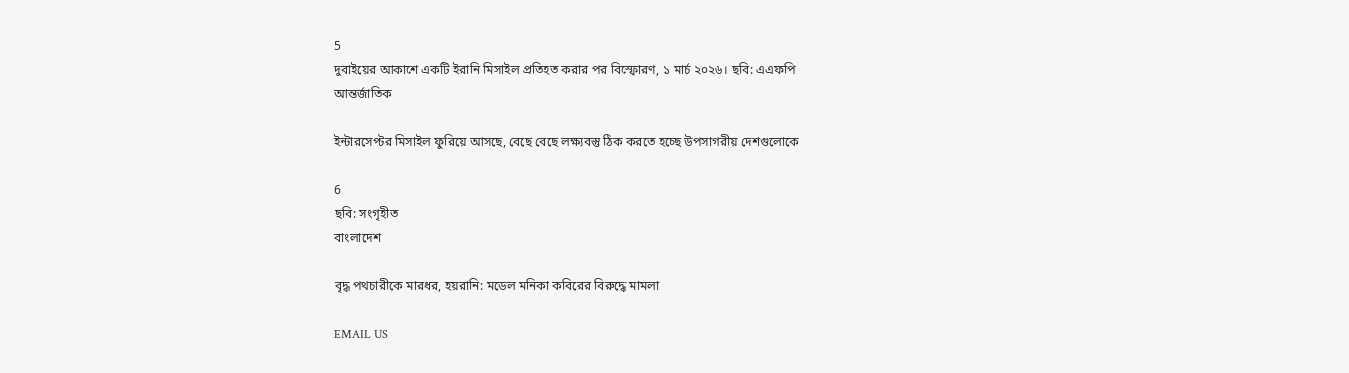5
দুবাইয়ের আকাশে একটি ইরানি মিসাইল প্রতিহত করার পর বিস্ফোরণ, ১ মার্চ ২০২৬। ছবি: এএফপি
আন্তর্জাতিক

ইন্টারসেপ্টর মিসাইল ফুরিয়ে আসছে, বেছে বেছে লক্ষ্যবস্তু ঠিক করতে হচ্ছে উপসাগরীয় দেশগুলোকে

6
ছবি: সংগৃহীত
বাংলাদেশ

বৃদ্ধ পথচারীকে মারধর, হয়রানি: মডেল মনিকা কবিরের বিরুদ্ধে মামলা

EMAIL US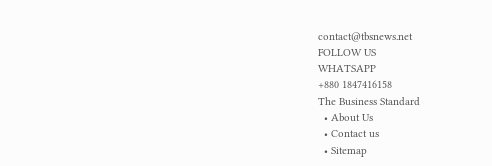contact@tbsnews.net
FOLLOW US
WHATSAPP
+880 1847416158
The Business Standard
  • About Us
  • Contact us
  • Sitemap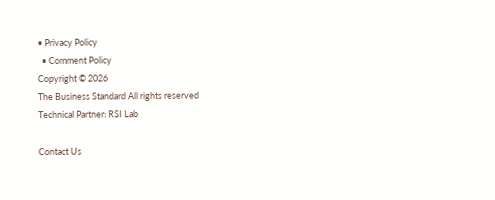• Privacy Policy
  • Comment Policy
Copyright © 2026
The Business Standard All rights reserved
Technical Partner: RSI Lab

Contact Us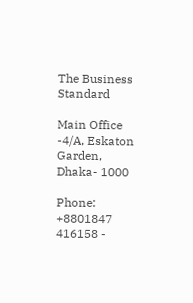The Business Standard

Main Office -4/A, Eskaton Garden, Dhaka- 1000

Phone: +8801847 416158 -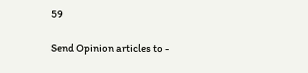59

Send Opinion articles to -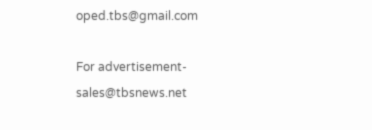oped.tbs@gmail.com

For advertisement- sales@tbsnews.net